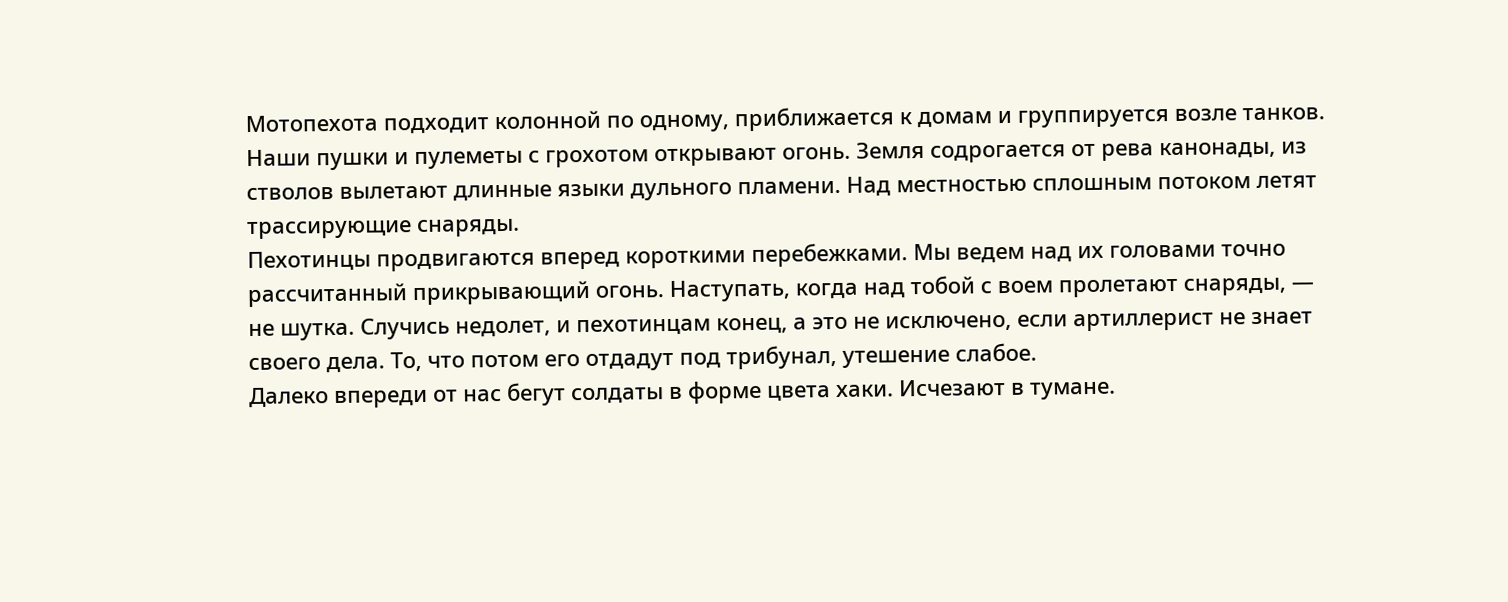Мотопехота подходит колонной по одному, приближается к домам и группируется возле танков. Наши пушки и пулеметы с грохотом открывают огонь. Земля содрогается от рева канонады, из стволов вылетают длинные языки дульного пламени. Над местностью сплошным потоком летят трассирующие снаряды.
Пехотинцы продвигаются вперед короткими перебежками. Мы ведем над их головами точно рассчитанный прикрывающий огонь. Наступать, когда над тобой с воем пролетают снаряды, — не шутка. Случись недолет, и пехотинцам конец, а это не исключено, если артиллерист не знает своего дела. То, что потом его отдадут под трибунал, утешение слабое.
Далеко впереди от нас бегут солдаты в форме цвета хаки. Исчезают в тумане.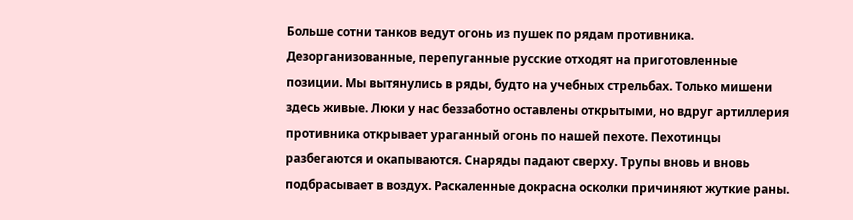Больше сотни танков ведут огонь из пушек по рядам противника. Дезорганизованные, перепуганные русские отходят на приготовленные позиции. Мы вытянулись в ряды, будто на учебных стрельбах. Только мишени здесь живые. Люки у нас беззаботно оставлены открытыми, но вдруг артиллерия противника открывает ураганный огонь по нашей пехоте. Пехотинцы разбегаются и окапываются. Снаряды падают сверху. Трупы вновь и вновь подбрасывает в воздух. Раскаленные докрасна осколки причиняют жуткие раны.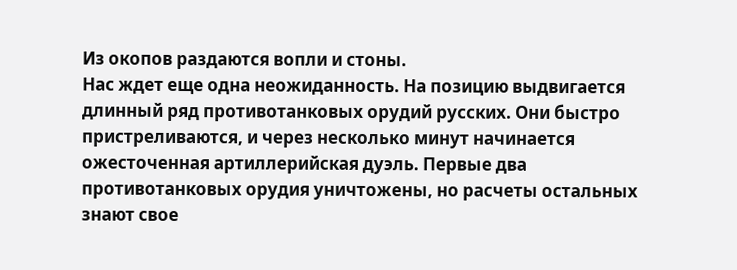Из окопов раздаются вопли и стоны.
Нас ждет еще одна неожиданность. На позицию выдвигается длинный ряд противотанковых орудий русских. Они быстро пристреливаются, и через несколько минут начинается ожесточенная артиллерийская дуэль. Первые два противотанковых орудия уничтожены, но расчеты остальных знают свое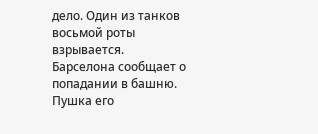дело. Один из танков восьмой роты взрывается.
Барселона сообщает о попадании в башню. Пушка его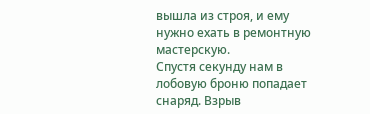вышла из строя, и ему нужно ехать в ремонтную мастерскую.
Спустя секунду нам в лобовую броню попадает снаряд. Взрыв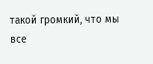такой громкий, что мы все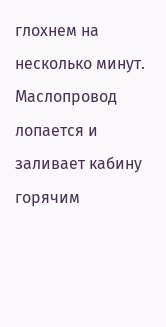глохнем на несколько минут. Маслопровод лопается и заливает кабину горячим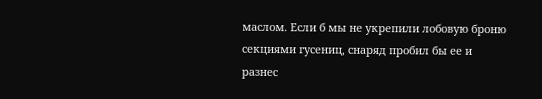маслом. Если б мы не укрепили лобовую броню секциями гусениц, снаряд пробил бы ее и разнес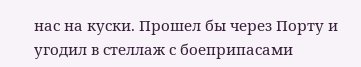нас на куски. Прошел бы через Порту и угодил в стеллаж с боеприпасами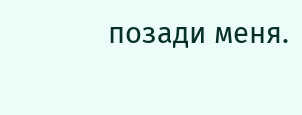позади меня.